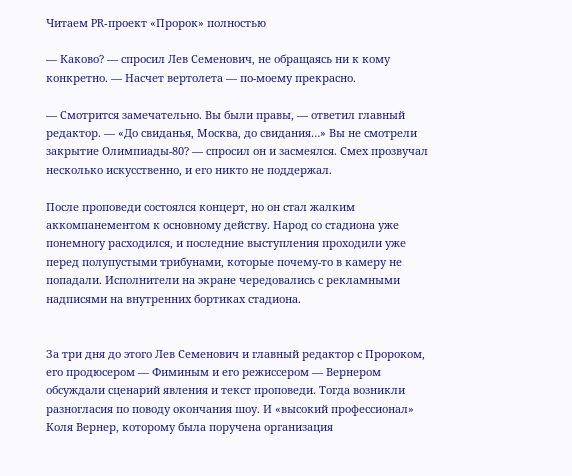Читаем PR-проект «Пророк» полностью

— Каково? — спросил Лев Семенович, не обращаясь ни к кому конкретно. — Насчет вертолета — по-моему прекрасно.

— Смотрится замечательно. Вы были правы, — ответил главный редактор. — «До свиданья, Москва, до свидания…» Вы не смотрели закрытие Олимпиады-80? — спросил он и засмеялся. Смех прозвучал несколько искусственно, и его никто не поддержал.

После проповеди состоялся концерт, но он стал жалким аккомпанементом к основному действу. Народ со стадиона уже понемногу расходился, и последние выступления проходили уже перед полупустыми трибунами, которые почему-то в камеру не попадали. Исполнители на экране чередовались с рекламными надписями на внутренних бортиках стадиона.


За три дня до этого Лев Семенович и главный редактор с Пророком, его продюсером — Фиминым и его режиссером — Вернером обсуждали сценарий явления и текст проповеди. Тогда возникли разногласия по поводу окончания шоу. И «высокий профессионал» Коля Вернер, которому была поручена организация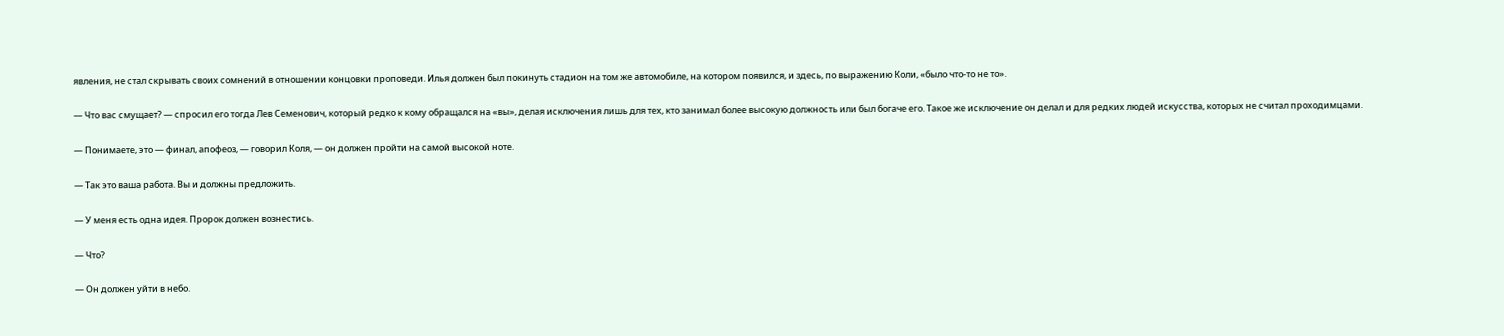явления, не стал скрывать своих сомнений в отношении концовки проповеди. Илья должен был покинуть стадион на том же автомобиле, на котором появился, и здесь, по выражению Коли, «было что-то не то».

— Что вас смущает? — спросил его тогда Лев Семенович, который редко к кому обращался на «вы», делая исключения лишь для тех, кто занимал более высокую должность или был богаче его. Такое же исключение он делал и для редких людей искусства, которых не считал проходимцами.

— Понимаете, это — финал, апофеоз, — говорил Коля, — он должен пройти на самой высокой ноте.

— Так это ваша работа. Вы и должны предложить.

— У меня есть одна идея. Пророк должен вознестись.

— Что?

— Он должен уйти в небо.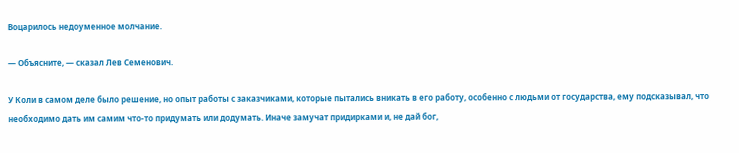Воцарилось недоуменное молчание.

— Объясните, — сказал Лев Семенович.

У Коли в самом деле было решение, но опыт работы с заказчиками, которые пытались вникать в его работу, особенно с людьми от государства, ему подсказывал, что необходимо дать им самим что-то придумать или додумать. Иначе замучат придирками и, не дай бог,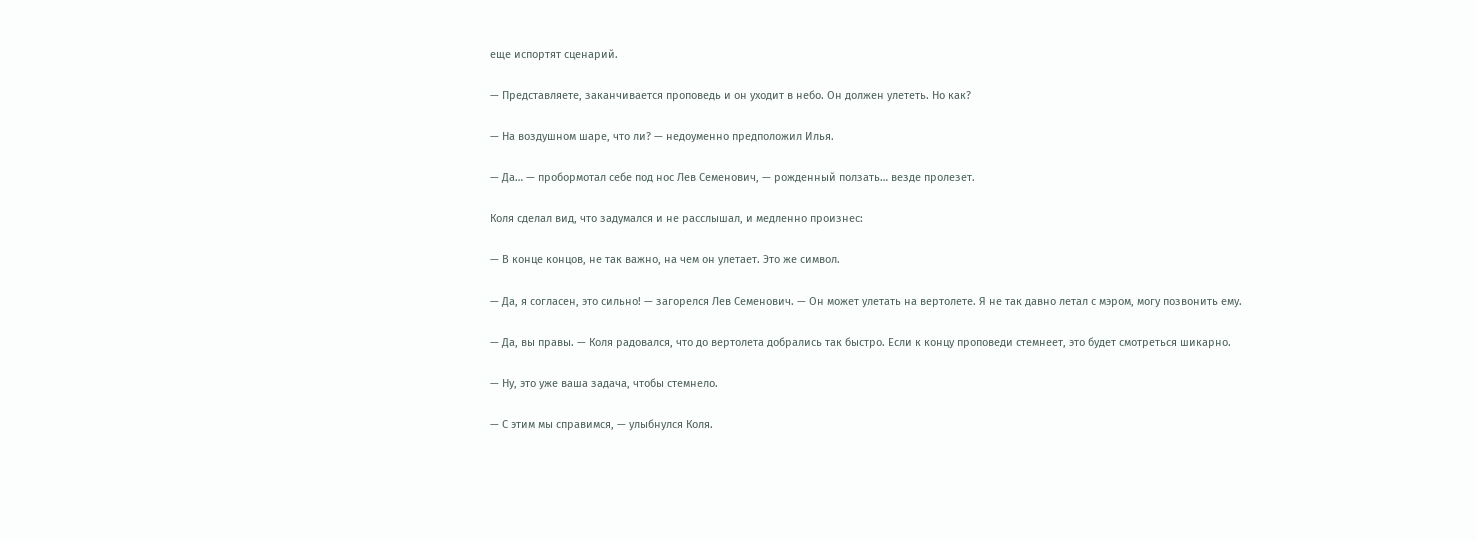еще испортят сценарий.

— Представляете, заканчивается проповедь и он уходит в небо. Он должен улететь. Но как?

— На воздушном шаре, что ли? — недоуменно предположил Илья.

— Да… — пробормотал себе под нос Лев Семенович, — рожденный ползать… везде пролезет.

Коля сделал вид, что задумался и не расслышал, и медленно произнес:

— В конце концов, не так важно, на чем он улетает. Это же символ.

— Да, я согласен, это сильно! — загорелся Лев Семенович. — Он может улетать на вертолете. Я не так давно летал с мэром, могу позвонить ему.

— Да, вы правы. — Коля радовался, что до вертолета добрались так быстро. Если к концу проповеди стемнеет, это будет смотреться шикарно.

— Ну, это уже ваша задача, чтобы стемнело.

— С этим мы справимся, — улыбнулся Коля.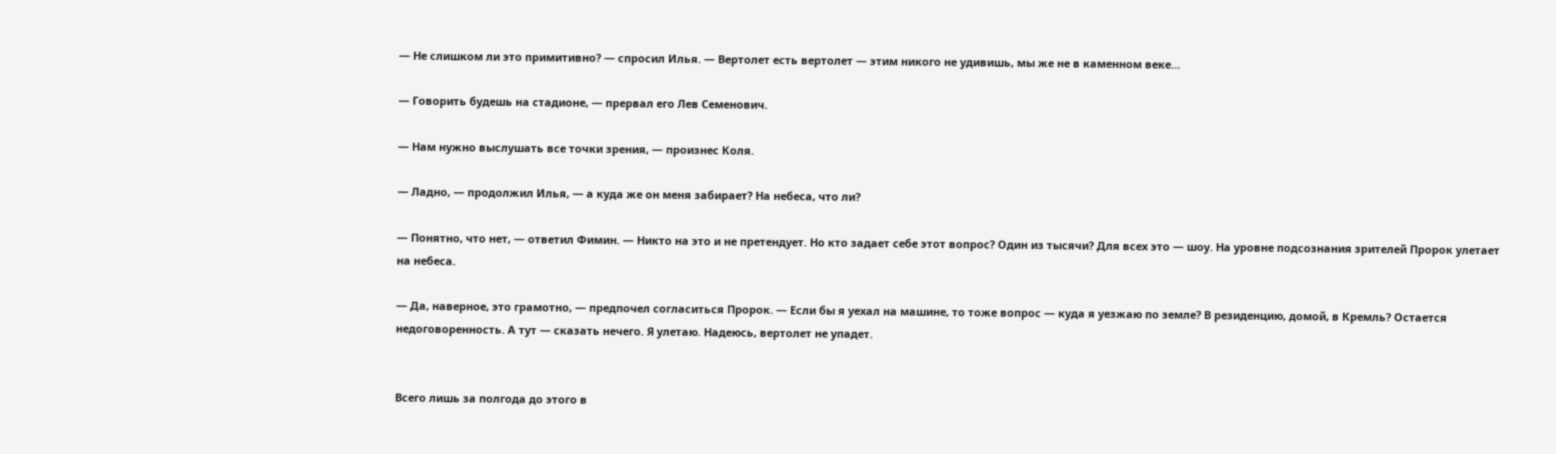— Не слишком ли это примитивно? — спросил Илья. — Вертолет есть вертолет — этим никого не удивишь, мы же не в каменном веке…

— Говорить будешь на стадионе, — прервал его Лев Семенович.

— Нам нужно выслушать все точки зрения, — произнес Коля.

— Ладно, — продолжил Илья, — а куда же он меня забирает? На небеса, что ли?

— Понятно, что нет, — ответил Фимин. — Никто на это и не претендует. Но кто задает себе этот вопрос? Один из тысячи? Для всех это — шоу. На уровне подсознания зрителей Пророк улетает на небеса.

— Да, наверное, это грамотно, — предпочел согласиться Пророк. — Если бы я уехал на машине, то тоже вопрос — куда я уезжаю по земле? В резиденцию, домой, в Кремль? Остается недоговоренность. А тут — сказать нечего. Я улетаю. Надеюсь, вертолет не упадет.


Всего лишь за полгода до этого в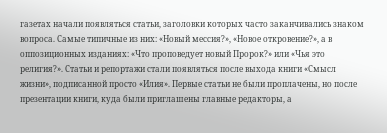газетах начали появляться статьи, заголовки которых часто заканчивались знаком вопроса. Самые типичные из них: «Новый мессия?», «Новое откровение?», а в оппозиционных изданиях: «Что проповедует новый Пророк?» или «Чья это религия?». Статьи и репортажи стали появляться после выхода книги «Смысл жизни», подписанной просто «Илия». Первые статьи не были проплачены, но после презентации книги, куда были приглашены главные редакторы, а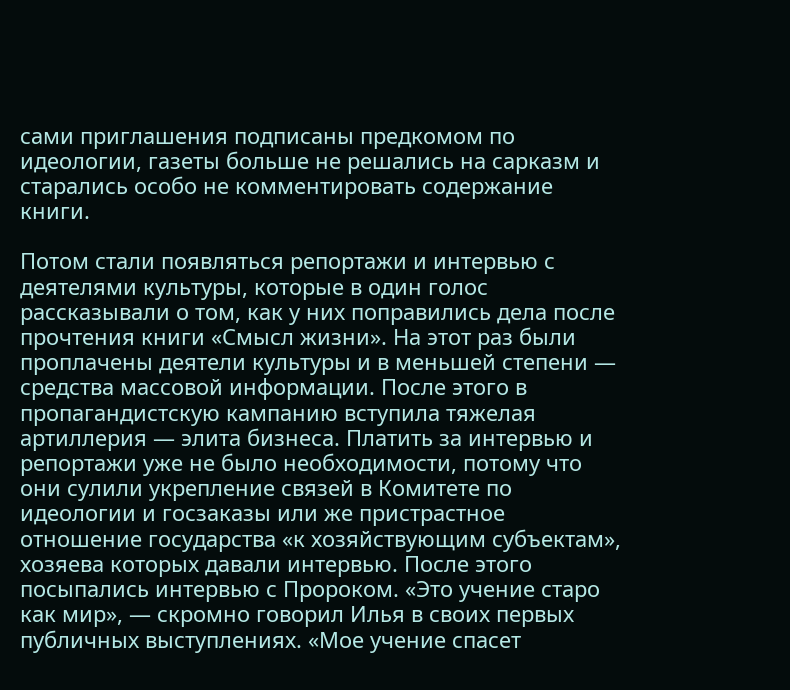сами приглашения подписаны предкомом по идеологии, газеты больше не решались на сарказм и старались особо не комментировать содержание книги.

Потом стали появляться репортажи и интервью с деятелями культуры, которые в один голос рассказывали о том, как у них поправились дела после прочтения книги «Смысл жизни». На этот раз были проплачены деятели культуры и в меньшей степени — средства массовой информации. После этого в пропагандистскую кампанию вступила тяжелая артиллерия — элита бизнеса. Платить за интервью и репортажи уже не было необходимости, потому что они сулили укрепление связей в Комитете по идеологии и госзаказы или же пристрастное отношение государства «к хозяйствующим субъектам», хозяева которых давали интервью. После этого посыпались интервью с Пророком. «Это учение старо как мир», — скромно говорил Илья в своих первых публичных выступлениях. «Мое учение спасет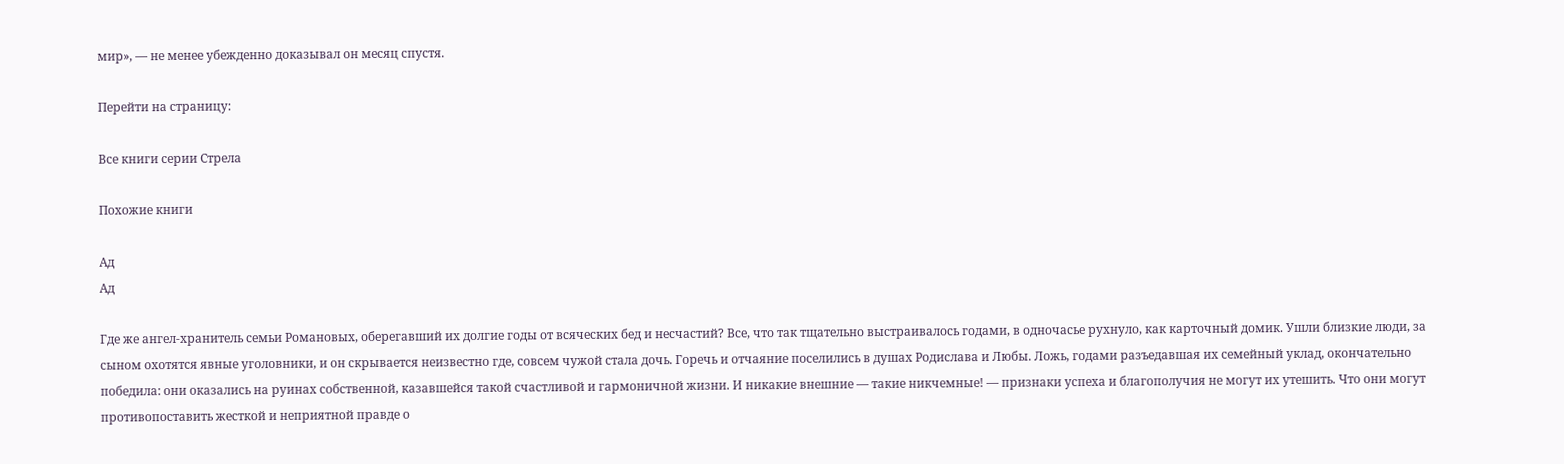мир», — не менее убежденно доказывал он месяц спустя.

Перейти на страницу:

Все книги серии Стрела

Похожие книги

Ад
Ад

Где же ангел-хранитель семьи Романовых, оберегавший их долгие годы от всяческих бед и несчастий? Все, что так тщательно выстраивалось годами, в одночасье рухнуло, как карточный домик. Ушли близкие люди, за сыном охотятся явные уголовники, и он скрывается неизвестно где, совсем чужой стала дочь. Горечь и отчаяние поселились в душах Родислава и Любы. Ложь, годами разъедавшая их семейный уклад, окончательно победила: они оказались на руинах собственной, казавшейся такой счастливой и гармоничной жизни. И никакие внешние — такие никчемные! — признаки успеха и благополучия не могут их утешить. Что они могут противопоставить жесткой и неприятной правде о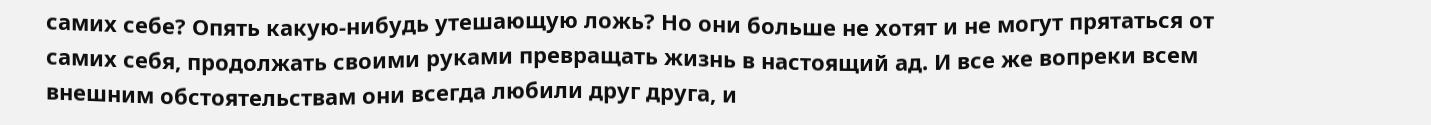самих себе? Опять какую-нибудь утешающую ложь? Но они больше не хотят и не могут прятаться от самих себя, продолжать своими руками превращать жизнь в настоящий ад. И все же вопреки всем внешним обстоятельствам они всегда любили друг друга, и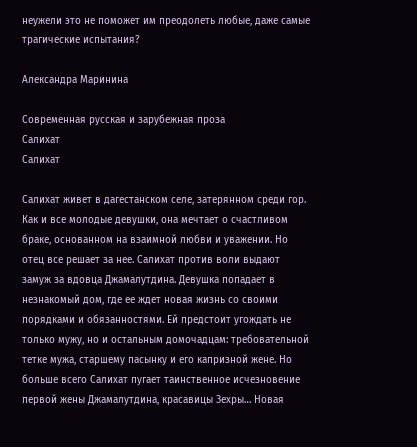неужели это не поможет им преодолеть любые, даже самые трагические испытания?

Александра Маринина

Современная русская и зарубежная проза
Салихат
Салихат

Салихат живет в дагестанском селе, затерянном среди гор. Как и все молодые девушки, она мечтает о счастливом браке, основанном на взаимной любви и уважении. Но отец все решает за нее. Салихат против воли выдают замуж за вдовца Джамалутдина. Девушка попадает в незнакомый дом, где ее ждет новая жизнь со своими порядками и обязанностями. Ей предстоит угождать не только мужу, но и остальным домочадцам: требовательной тетке мужа, старшему пасынку и его капризной жене. Но больше всего Салихат пугает таинственное исчезновение первой жены Джамалутдина, красавицы Зехры… Новая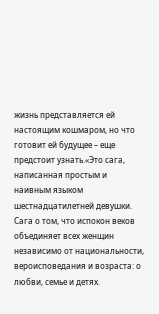жизнь представляется ей настоящим кошмаром, но что готовит ей будущее – еще предстоит узнать.«Это сага, написанная простым и наивным языком шестнадцатилетней девушки. Сага о том, что испокон веков объединяет всех женщин независимо от национальности, вероисповедания и возраста: о любви, семье и детях.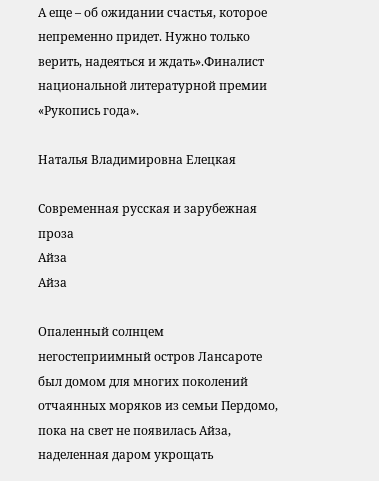А еще – об ожидании счастья, которое непременно придет. Нужно только верить, надеяться и ждать».Финалист национальной литературной премии «Рукопись года».

Наталья Владимировна Елецкая

Современная русская и зарубежная проза
Айза
Айза

Опаленный солнцем негостеприимный остров Лансароте был домом для многих поколений отчаянных моряков из семьи Пердомо, пока на свет не появилась Айза, наделенная даром укрощать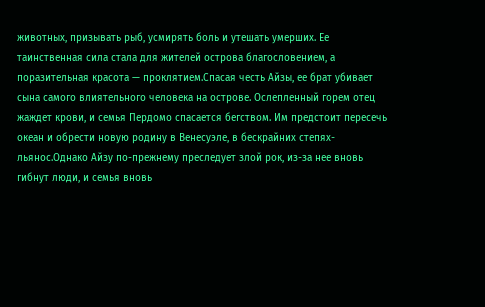животных, призывать рыб, усмирять боль и утешать умерших. Ее таинственная сила стала для жителей острова благословением, а поразительная красота — проклятием.Спасая честь Айзы, ее брат убивает сына самого влиятельного человека на острове. Ослепленный горем отец жаждет крови, и семья Пердомо спасается бегством. Им предстоит пересечь океан и обрести новую родину в Венесуэле, в бескрайних степях-льянос.Однако Айзу по-прежнему преследует злой рок, из-за нее вновь гибнут люди, и семья вновь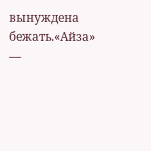вынуждена бежать.«Айза» —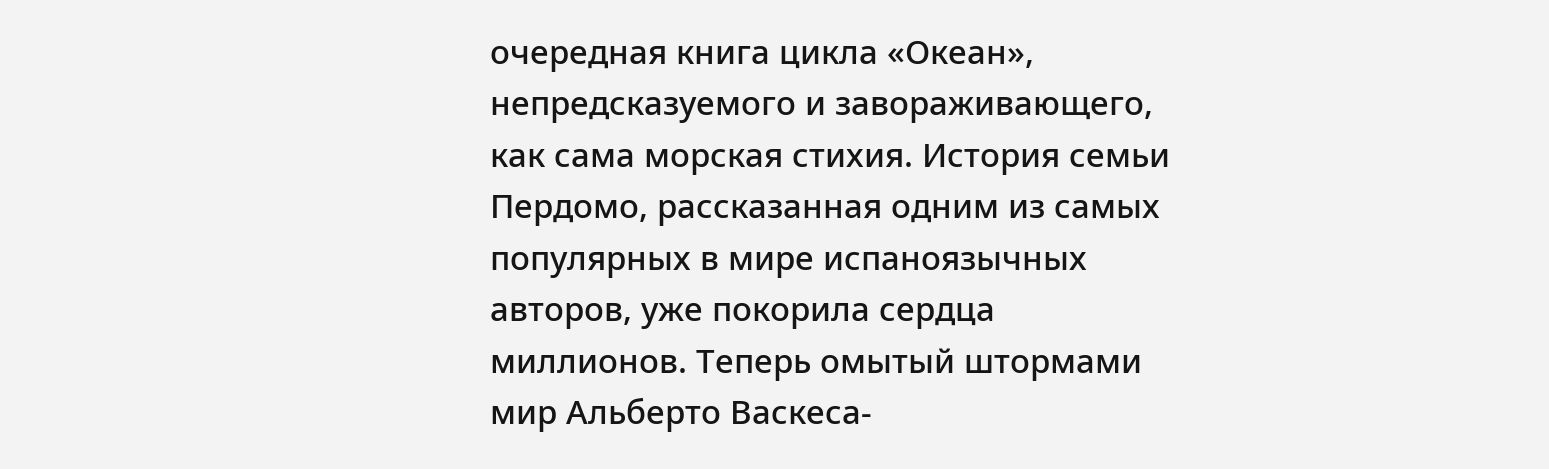очередная книга цикла «Океан», непредсказуемого и завораживающего, как сама морская стихия. История семьи Пердомо, рассказанная одним из самых популярных в мире испаноязычных авторов, уже покорила сердца миллионов. Теперь омытый штормами мир Альберто Васкеса-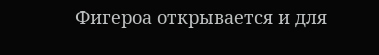Фигероа открывается и для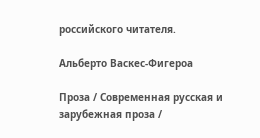российского читателя.

Альберто Васкес-Фигероа

Проза / Современная русская и зарубежная проза /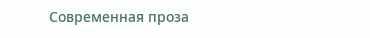Современная проза